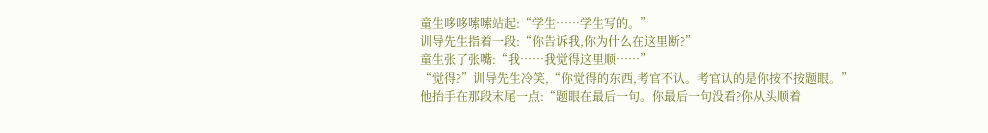童生哆哆嗦嗦站起:“学生……学生写的。”
训导先生指着一段:“你告诉我,你为什么在这里断?”
童生张了张嘴:“我……我觉得这里顺……”
“觉得?”训导先生冷笑,“你觉得的东西,考官不认。考官认的是你按不按题眼。”
他抬手在那段末尾一点:“题眼在最后一句。你最后一句没看?你从头顺着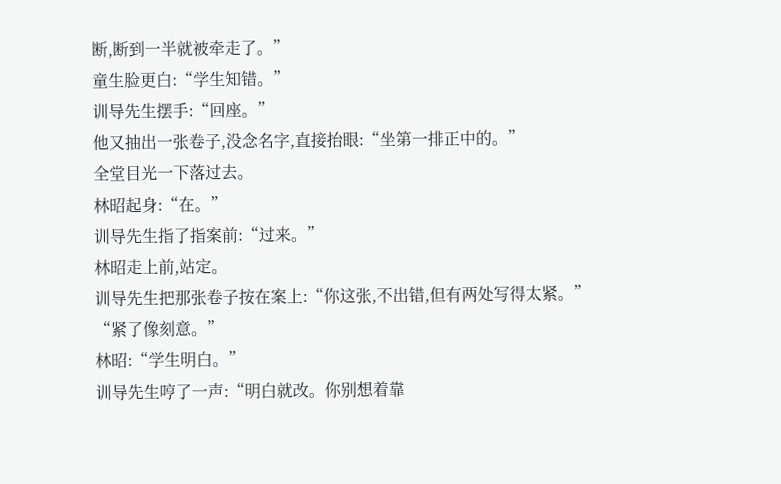断,断到一半就被牵走了。”
童生脸更白:“学生知错。”
训导先生摆手:“回座。”
他又抽出一张卷子,没念名字,直接抬眼:“坐第一排正中的。”
全堂目光一下落过去。
林昭起身:“在。”
训导先生指了指案前:“过来。”
林昭走上前,站定。
训导先生把那张卷子按在案上:“你这张,不出错,但有两处写得太紧。”
“紧了像刻意。”
林昭:“学生明白。”
训导先生哼了一声:“明白就改。你别想着靠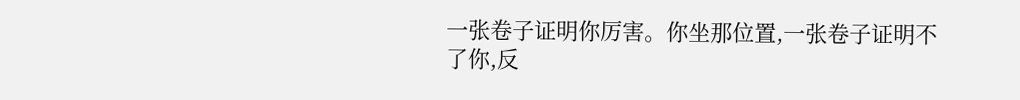一张卷子证明你厉害。你坐那位置,一张卷子证明不了你,反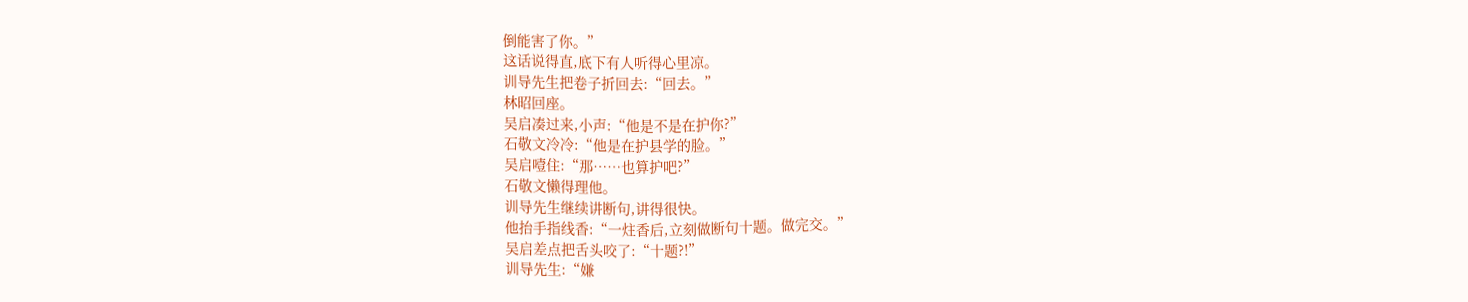倒能害了你。”
这话说得直,底下有人听得心里凉。
训导先生把卷子折回去:“回去。”
林昭回座。
吴启凑过来,小声:“他是不是在护你?”
石敬文冷冷:“他是在护县学的脸。”
吴启噎住:“那……也算护吧?”
石敬文懒得理他。
训导先生继续讲断句,讲得很快。
他抬手指线香:“一炷香后,立刻做断句十题。做完交。”
吴启差点把舌头咬了:“十题?!”
训导先生:“嫌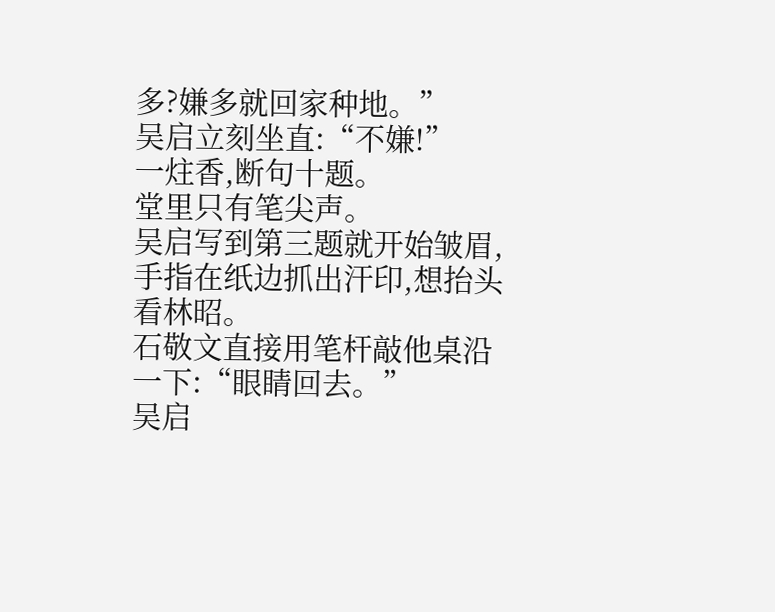多?嫌多就回家种地。”
吴启立刻坐直:“不嫌!”
一炷香,断句十题。
堂里只有笔尖声。
吴启写到第三题就开始皱眉,手指在纸边抓出汗印,想抬头看林昭。
石敬文直接用笔杆敲他桌沿一下:“眼睛回去。”
吴启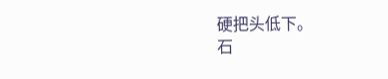硬把头低下。
石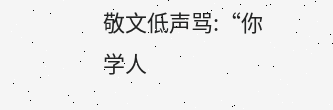敬文低声骂:“你学人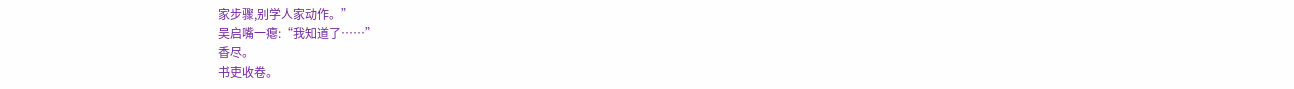家步骤,别学人家动作。”
吴启嘴一瘪:“我知道了……”
香尽。
书吏收卷。